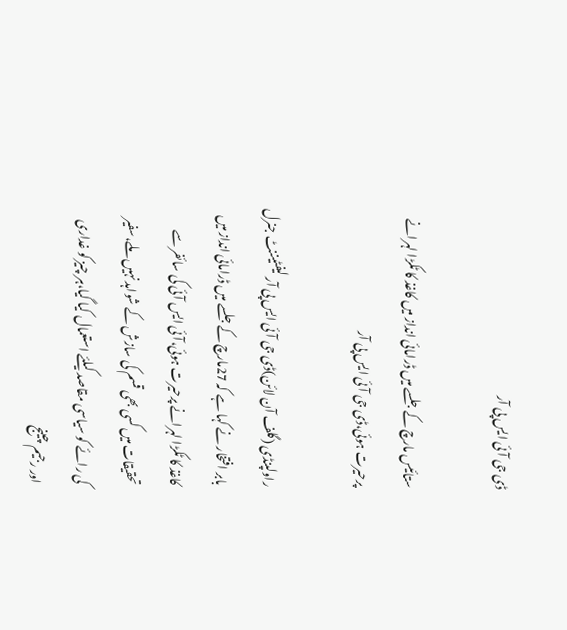ڈی جی آئی ایس پی آر

ستائیس مارچ کے جلسے میں ڈرامائی انداز میں کاغذ کا ٹکڑا لہرانے پرحیرت ہوئی،ڈی جی آئی ایس پی آر

راولپنڈی (گلف آن لائن)ڈی جی آئی ایس پی آر لیفٹیننٹ جنرل بابر افتخار نے کہا ہے کہ 27مارچ کے جلسے میں ڈرامائی انداز میں کاغذ کا ٹکڑا لہرانے پرحیرت ہوئی،آئی ایس آئی کی سائفر سے تحقیقات میں کسی بھی قسم کی سازش کے شواہد نہیں ملے،سفیر کی رائے کو سیاسی مقاصد کیلئے استعمال کیا گیا،ہر چیز کو غداری اور رجیم چینج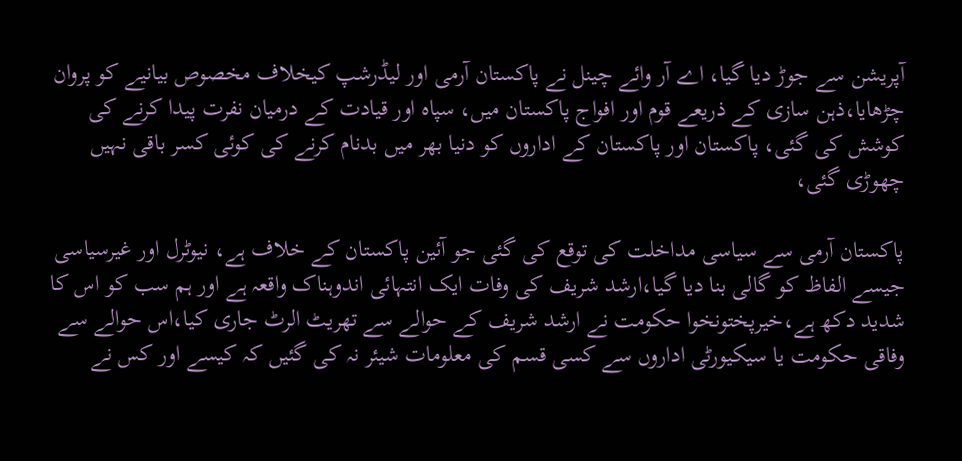آپریشن سے جوڑ دیا گیا، اے آر وائے چینل نے پاکستان آرمی اور لیڈرشپ کیخلاف مخصوص بیانیے کو پروان چڑھایا،ذہن سازی کے ذریعے قوم اور افواج پاکستان میں، سپاہ اور قیادت کے درمیان نفرت پیدا کرنے کی کوشش کی گئی، پاکستان اور پاکستان کے اداروں کو دنیا بھر میں بدنام کرنے کی کوئی کسر باقی نہیں چھوڑی گئی،

پاکستان آرمی سے سیاسی مداخلت کی توقع کی گئی جو آئین پاکستان کے خلاف ہے، نیوٹرل اور غیرسیاسی جیسے الفاظ کو گالی بنا دیا گیا،ارشد شریف کی وفات ایک انتہائی اندوہناک واقعہ ہے اور ہم سب کو اس کا شدید دکھ ہے،خیرپختونخوا حکومت نے ارشد شریف کے حوالے سے تھریٹ الرٹ جاری کیا،اس حوالے سے وفاقی حکومت یا سیکیورٹی اداروں سے کسی قسم کی معلومات شیئر نہ کی گئیں کہ کیسے اور کس نے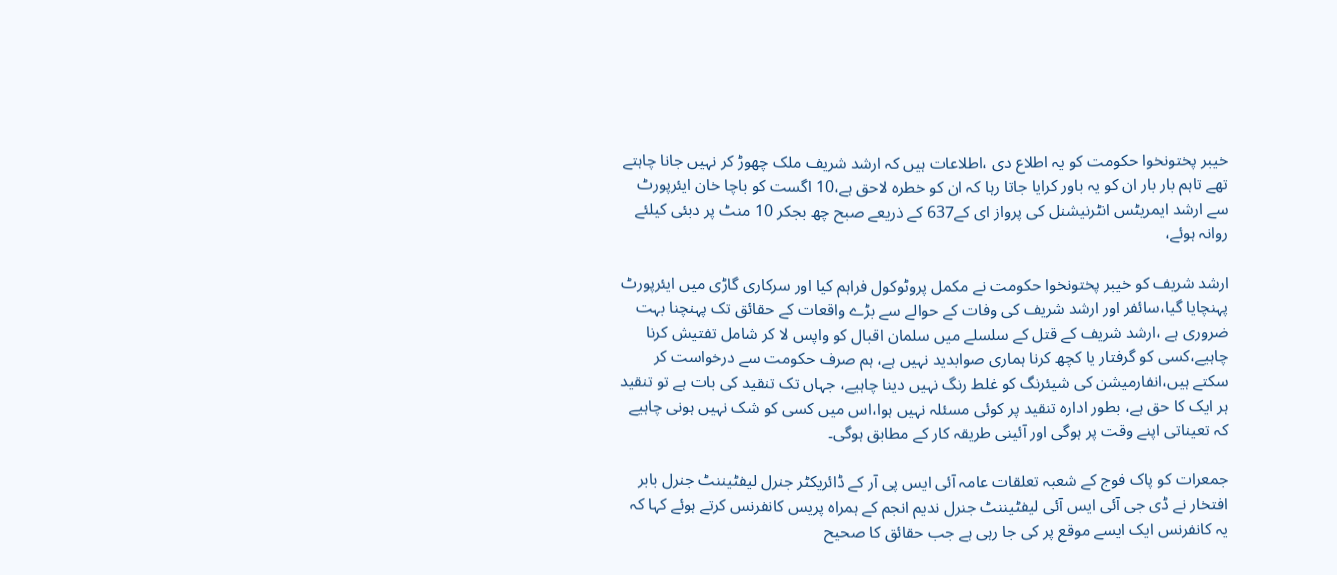خیبر پختونخوا حکومت کو یہ اطلاع دی ،اطلاعات ہیں کہ ارشد شریف ملک چھوڑ کر نہیں جانا چاہتے تھے تاہم بار بار ان کو یہ باور کرایا جاتا رہا کہ ان کو خطرہ لاحق ہے،10 اگست کو باچا خان ایئرپورٹ سے ارشد ایمریٹس انٹرنیشنل کی پرواز ای کے637 کے ذریعے صبح چھ بجکر 10 منٹ پر دبئی کیلئے روانہ ہوئے،

ارشد شریف کو خیبر پختونخوا حکومت نے مکمل پروٹوکول فراہم کیا اور سرکاری گاڑی میں ایئرپورٹ پہنچایا گیا،سائفر اور ارشد شریف کی وفات کے حوالے سے بڑے واقعات کے حقائق تک پہنچنا بہت ضروری ہے ،ارشد شریف کے قتل کے سلسلے میں سلمان اقبال کو واپس لا کر شامل تفتیش کرنا چاہیے،کسی کو گرفتار یا کچھ کرنا ہماری صوابدید نہیں ہے، ہم صرف حکومت سے درخواست کر سکتے ہیں،انفارمیشن کی شیئرنگ کو غلط رنگ نہیں دینا چاہیے، جہاں تک تنقید کی بات ہے تو تنقید ہر ایک کا حق ہے، بطور ادارہ تنقید پر کوئی مسئلہ نہیں ہوا،اس میں کسی کو شک نہیں ہونی چاہیے کہ تعیناتی اپنے وقت پر ہوگی اور آئینی طریقہ کار کے مطابق ہوگی۔

جمعرات کو پاک فوج کے شعبہ تعلقات عامہ آئی ایس پی آر کے ڈائریکٹر جنرل لیفٹیننٹ جنرل بابر افتخار نے ڈی جی آئی ایس آئی لیفٹیننٹ جنرل ندیم انجم کے ہمراہ پریس کانفرنس کرتے ہوئے کہا کہ یہ کانفرنس ایک ایسے موقع پر کی جا رہی ہے جب حقائق کا صحیح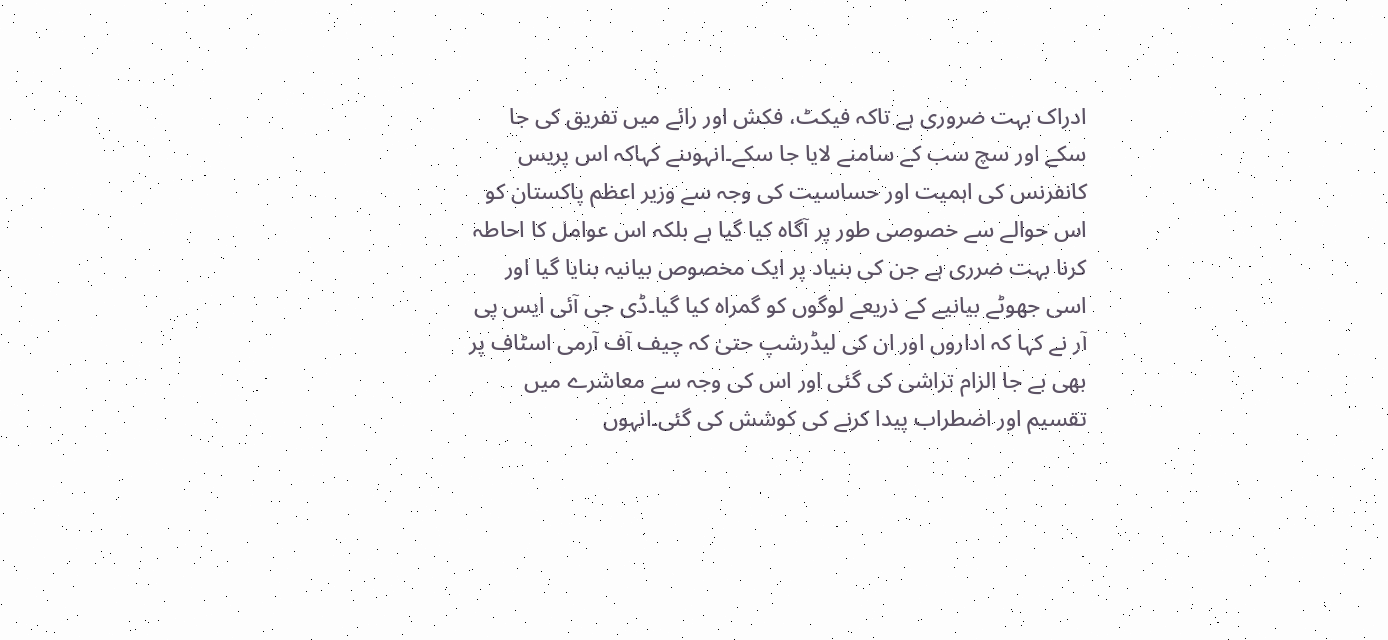ادراک بہت ضروری ہے تاکہ فیکٹ، فکش اور رائے میں تفریق کی جا سکے اور سچ سب کے سامنے لایا جا سکے۔انہوںنے کہاکہ اس پریس کانفرنس کی اہمیت اور حساسیت کی وجہ سے وزیر اعظم پاکستان کو اس حوالے سے خصوصی طور پر آگاہ کیا گیا ہے بلکہ اس عوامل کا احاطہ کرنا بہت ضرری ہے جن کی بنیاد پر ایک مخصوص بیانیہ بنایا گیا اور اسی جھوٹے بیانیے کے ذریعے لوگوں کو گمراہ کیا گیا۔ڈی جی آئی ایس پی آر نے کہا کہ اداروں اور ان کی لیڈرشپ حتیٰ کہ چیف آف آرمی اسٹاف پر بھی بے جا الزام تراشی کی گئی اور اس کی وجہ سے معاشرے میں تقسیم اور اضطراب پیدا کرنے کی کوشش کی گئی۔انہوں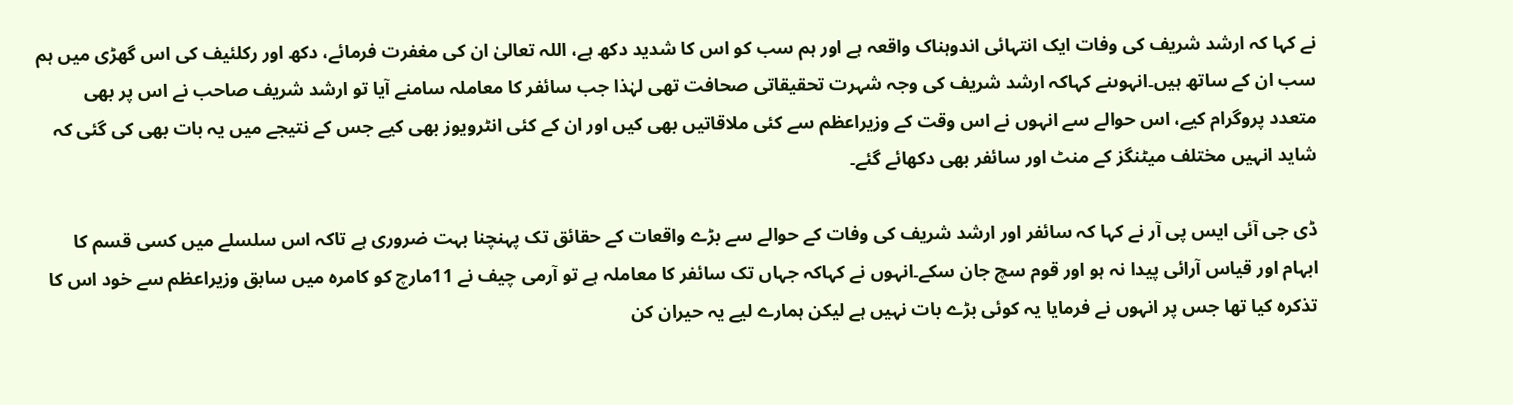نے کہا کہ ارشد شریف کی وفات ایک انتہائی اندوہناک واقعہ ہے اور ہم سب کو اس کا شدید دکھ ہے، اللہ تعالیٰ ان کی مغفرت فرمائے، دکھ اور رکلئیف کی اس گھڑی میں ہم سب ان کے ساتھ ہیں۔انہوںنے کہاکہ ارشد شریف کی وجہ شہرت تحقیقاتی صحافت تھی لہٰذا جب سائفر کا معاملہ سامنے آیا تو ارشد شریف صاحب نے اس پر بھی متعدد پروگرام کیے، اس حوالے سے انہوں نے اس وقت کے وزیراعظم سے کئی ملاقاتیں بھی کیں اور ان کے کئی انٹرویوز بھی کیے جس کے نتیجے میں یہ بات بھی کی گئی کہ شاید انہیں مختلف میٹنگز کے منٹ اور سائفر بھی دکھائے گئے۔

ڈی جی آئی ایس پی آر نے کہا کہ سائفر اور ارشد شریف کی وفات کے حوالے سے بڑے واقعات کے حقائق تک پہنچنا بہت ضروری ہے تاکہ اس سلسلے میں کسی قسم کا ابہام اور قیاس آرائی پیدا نہ ہو اور قوم سچ جان سکے۔انہوں نے کہاکہ جہاں تک سائفر کا معاملہ ہے تو آرمی چیف نے 11مارچ کو کامرہ میں سابق وزیراعظم سے خود اس کا تذکرہ کیا تھا جس پر انہوں نے فرمایا یہ کوئی بڑے بات نہیں ہے لیکن ہمارے لیے یہ حیران کن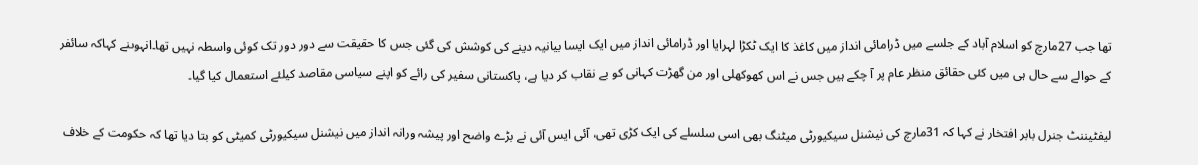تھا جب 27مارچ کو اسلام آباد کے جلسے میں ڈرامائی انداز میں کاغذ کا ایک ٹکڑا لہرایا اور ڈرامائی انداز میں ایک ایسا بیانیہ دینے کی کوشش کی گئی جس کا حقیقت سے دور دور تک کوئی واسطہ نہیں تھا۔انہوںنے کہاکہ سائفر کے حوالے سے حال ہی میں کئی حقائق منظر عام پر آ چکے ہیں جس نے اس کھوکھلی اور من گھڑت کہانی کو بے نقاب کر دیا ہے، پاکستانی سفیر کی رائے کو اپنے سیاسی مقاصد کیلئے استعمال کیا گیا۔

لیفٹیننٹ جنرل بابر افتخار نے کہا کہ 31مارچ کی نیشنل سیکیورٹی میٹنگ بھی اسی سلسلے کی ایک کڑی تھی، آئی ایس آئی نے بڑے واضح اور پیشہ ورانہ انداز میں نیشنل سیکیورٹی کمیٹی کو بتا دیا تھا کہ حکومت کے خلاف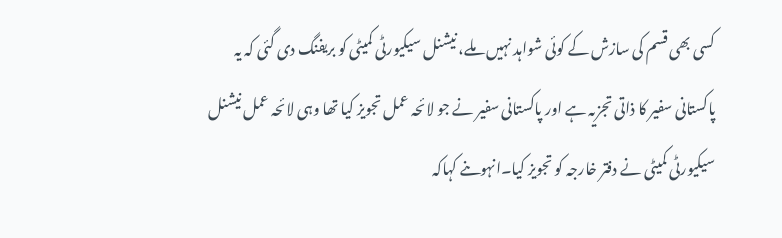کسی بھی قسم کی سازش کے کوئی شواہد نہیں ملے، نیشنل سیکیورٹی کمیٹی کو بریفنگ دی گئی کہ یہ پاکستانی سفیر کا ذاتی تجزیہ ہے اور پاکستانی سفیر نے جو لائحہ عمل تجویز کیا تھا وہی لائحہ عمل نیشنل سیکیورٹی کمیٹی نے دفتر خارجہ کو تجویز کیا۔انہوںنے کہاکہ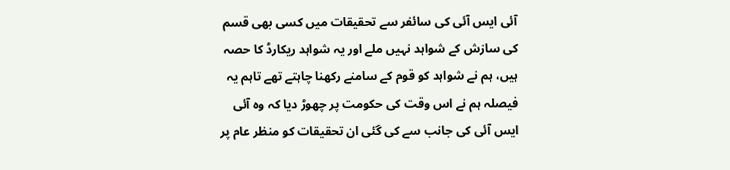آئی ایس آئی کی سائفر سے تحقیقات میں کسی بھی قسم کی سازش کے شواہد نہیں ملے اور یہ شواہد ریکارڈ کا حصہ ہیں، ہم نے شواہد کو قوم کے سامنے رکھنا چاہتے تھے تاہم یہ فیصلہ ہم نے اس وقت کی حکومت پر چھوڑ دیا کہ وہ آئی ایس آئی کی جانب سے کی گئی ان تحقیقات کو منظر عام پر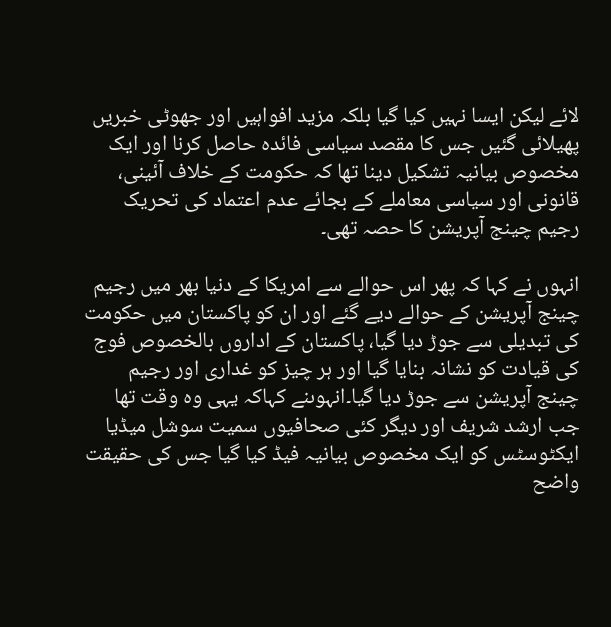لائے لیکن ایسا نہیں کیا گیا بلکہ مزید افواہیں اور جھوٹی خبریں پھیلائی گئیں جس کا مقصد سیاسی فائدہ حاصل کرنا اور ایک مخصوص بیانیہ تشکیل دینا تھا کہ حکومت کے خلاف آئینی، قانونی اور سیاسی معاملے کے بجائے عدم اعتماد کی تحریک رجیم چینج آپریشن کا حصہ تھی۔

انہوں نے کہا کہ پھر اس حوالے سے امریکا کے دنیا بھر میں رجیم چینج آپریشن کے حوالے دیے گئے اور ان کو پاکستان میں حکومت کی تبدیلی سے جوڑ دیا گیا، پاکستان کے اداروں بالخصوص فوج کی قیادت کو نشانہ بنایا گیا اور ہر چیز کو غداری اور رجیم چینج آپریشن سے جوڑ دیا گیا۔انہوںنے کہاکہ یہی وہ وقت تھا جب ارشد شریف اور دیگر کئی صحافیوں سمیت سوشل میڈیا ایکٹوسٹس کو ایک مخصوص بیانیہ فیڈ کیا گیا جس کی حقیقت واضح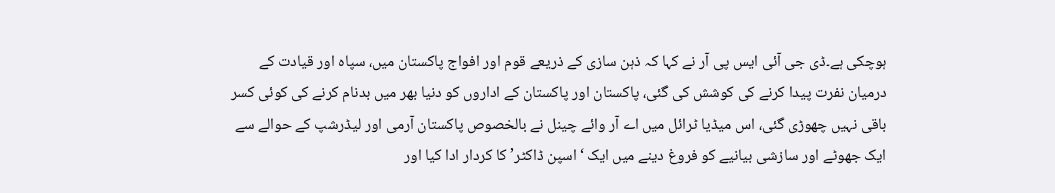ہوچکی ہے۔ڈی جی آئی ایس پی آر نے کہا کہ ذہن سازی کے ذریعے قوم اور افواج پاکستان میں، سپاہ اور قیادت کے درمیان نفرت پیدا کرنے کی کوشش کی گئی، پاکستان اور پاکستان کے اداروں کو دنیا بھر میں بدنام کرنے کی کوئی کسر باقی نہیں چھوڑی گئی، اس میڈیا ٹرائل میں اے آر وائے چینل نے بالخصوص پاکستان آرمی اور لیڈرشپ کے حوالے سے ایک جھوٹے اور سازشی بیانیے کو فروغ دینے میں ایک ‘اسپن ڈاکٹر’ کا کردار ادا کیا اور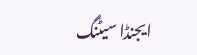ایجنڈا سیٹنگ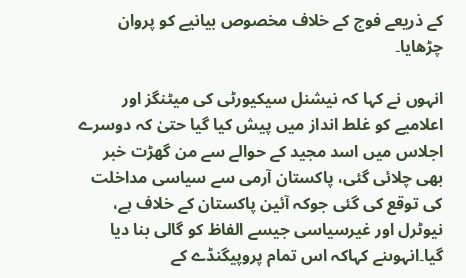کے ذریعے فوج کے خلاف مخصوص بیانیے کو پروان چڑھایا۔

انہوں نے کہا کہ نیشنل سیکیورٹی کی میٹنگز اور اعلامیے کو غلط انداز میں پیش کیا گیا حتیٰ کہ دوسرے اجلاس میں اسد مجید کے حوالے سے من گھڑت خبر بھی چلائی گئی، پاکستان آرمی سے سیاسی مداخلت کی توقع کی گئی جوکہ آئین پاکستان کے خلاف ہے، نیوٹرل اور غیرسیاسی جیسے الفاظ کو گالی بنا دیا گیا۔انہوںنے کہاکہ اس تمام پروپیگنڈے کے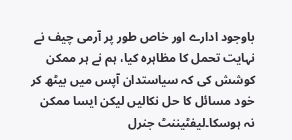باوجود ادارے اور خاص طور پر آرمی چیف نے نہایت تحمل کا مظاہرہ کیا، ہم نے ہر ممکن کوشش کی کہ سیاستدان آپس میں بیٹھ کر خود مسائل کا حل نکالیں لیکن ایسا ممکن نہ ہوسکا۔لیفٹیننٹ جنرل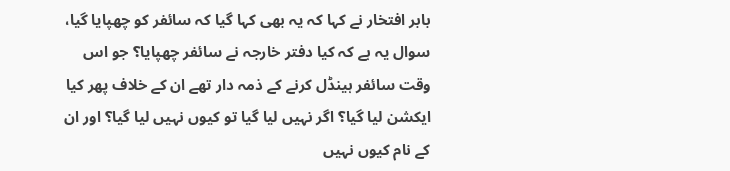بابر افتخار نے کہا کہ یہ بھی کہا گیا کہ سائفر کو چھپایا گیا، سوال یہ ہے کہ کیا دفتر خارجہ نے سائفر چھپایا؟ جو اس وقت سائفر ہینڈل کرنے کے ذمہ دار تھے ان کے خلاف پھر کیا ایکشن لیا گیا؟ اگر نہیں لیا گیا تو کیوں نہیں لیا گیا؟ اور ان کے نام کیوں نہیں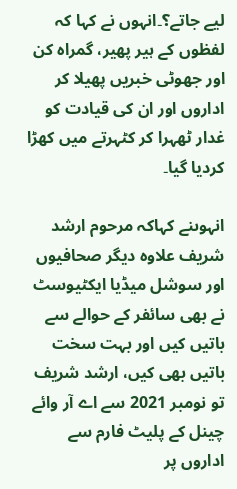لیے جاتے؟۔انہوں نے کہا کہ لفظوں کے ہیر پھیر، گمراہ کن اور جھوٹی خبریں پھیلا کر اداروں اور ان کی قیادت کو غدار ٹھہرا کر کٹہرتے میں کھڑا کردیا گیا۔

انہوںنے کہاکہ مرحوم ارشد شریف علاوہ دیگر صحافیوں اور سوشل میڈیا ایکٹیوسٹ نے بھی سائفر کے حوالے سے باتیں کیں اور بہت سخت باتیں بھی کیں، ارشد شریف تو نومبر 2021 سے اے آر وائے چینل کے پلیٹ فارم سے اداروں پر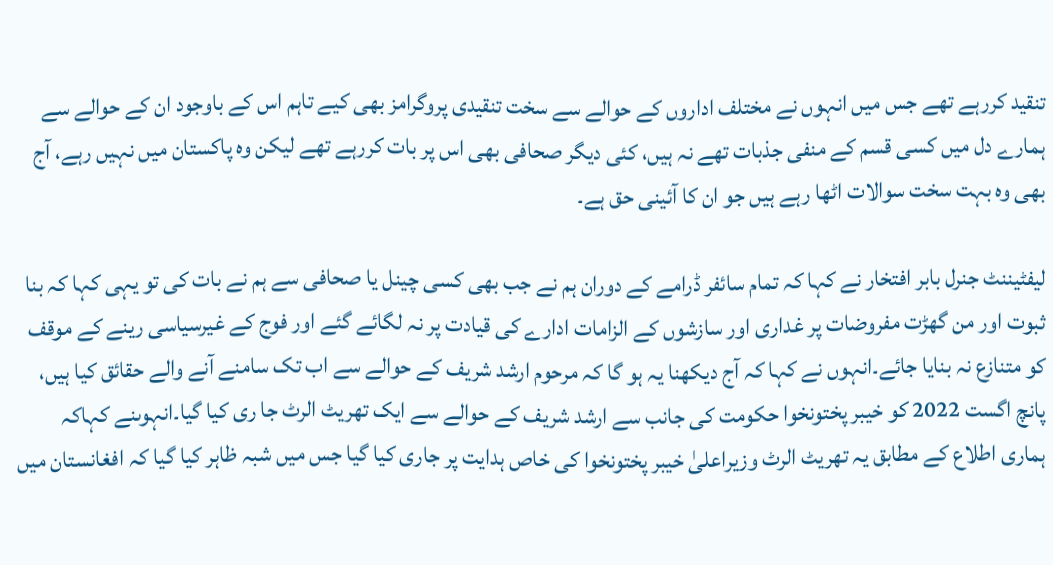تنقید کررہے تھے جس میں انہوں نے مختلف اداروں کے حوالے سے سخت تنقیدی پروگرامز بھی کیے تاہم اس کے باوجود ان کے حوالے سے ہمارے دل میں کسی قسم کے منفی جذبات تھے نہ ہیں، کئی دیگر صحافی بھی اس پر بات کررہے تھے لیکن وہ پاکستان میں نہیں رہے، آج بھی وہ بہت سخت سوالات اٹھا رہے ہیں جو ان کا آئینی حق ہے۔

لیفٹیننٹ جنرل بابر افتخار نے کہا کہ تمام سائفر ڈرامے کے دوران ہم نے جب بھی کسی چینل یا صحافی سے ہم نے بات کی تو یہی کہا کہ بنا ثبوت اور من گھڑت مفروضات پر غداری اور سازشوں کے الزامات ادارے کی قیادت پر نہ لگائے گئے اور فوج کے غیرسیاسی رینے کے موقف کو متنازع نہ بنایا جائے۔انہوں نے کہا کہ آج دیکھنا یہ ہو گا کہ مرحوم ارشد شریف کے حوالے سے اب تک سامنے آنے والے حقائق کیا ہیں، پانچ اگست 2022 کو خیبر پختونخوا حکومت کی جانب سے ارشد شریف کے حوالے سے ایک تھریٹ الرٹ جا ری کیا گیا۔انہوںنے کہاکہ ہماری اطلاع کے مطابق یہ تھریٹ الرٹ وزیراعلیٰ خیبر پختونخوا کی خاص ہدایت پر جاری کیا گیا جس میں شبہ ظاہر کیا گیا کہ افغانستان میں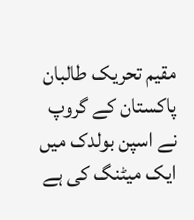مقیم تحریک طالبان پاکستان کے گروپ نے اسپن بولدک میں ایک میٹنگ کی ہے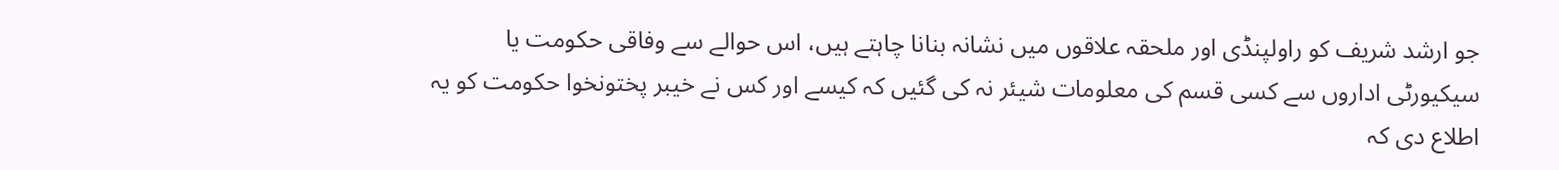جو ارشد شریف کو راولپنڈی اور ملحقہ علاقوں میں نشانہ بنانا چاہتے ہیں، اس حوالے سے وفاقی حکومت یا سیکیورٹی اداروں سے کسی قسم کی معلومات شیئر نہ کی گئیں کہ کیسے اور کس نے خیبر پختونخوا حکومت کو یہ اطلاع دی کہ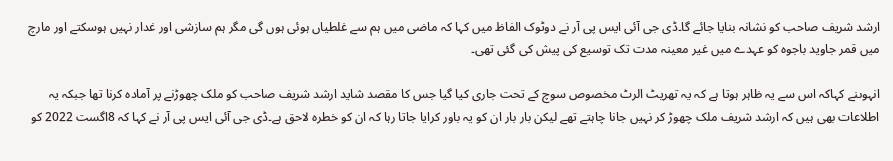ارشد شریف صاحب کو نشانہ بنایا جائے گا۔ڈی جی آئی ایس پی آر نے دوٹوک الفاظ میں کہا کہ ماضی میں ہم سے غلطیاں ہوئی ہوں گی مگر ہم سازشی اور غدار نہیں ہوسکتے اور مارچ میں قمر جاوید باجوہ کو عہدے میں غیر معینہ مدت تک توسیع کی پیش کی گئی تھی۔

انہوںنے کہاکہ اس سے یہ ظاہر ہوتا ہے کہ یہ تھریٹ الرٹ مخصوص سوچ کے تحت جاری کیا گیا جس کا مقصد شاید ارشد شریف صاحب کو ملک چھوڑنے پر آمادہ کرنا تھا جبکہ یہ اطلاعات بھی ہیں کہ ارشد شریف ملک چھوڑ کر نہیں جانا چاہتے تھے لیکن بار بار ان کو یہ باور کرایا جاتا رہا کہ ان کو خطرہ لاحق ہے۔ڈی جی آئی ایس پی آر نے کہا کہ 8اگست 2022 کو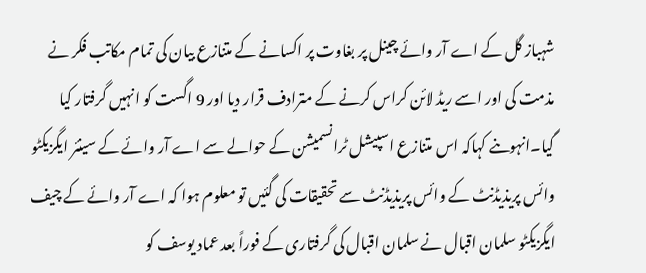شہباز گل کے اے آر وائے چینل پر بغاوت پر اکسانے کے متنازع بیان کی تمام مکاتب فکر نے مذمت کی اور اسے ریڈ لائن کراس کرنے کے مترادف قرار دیا اور 9 اگست کو انہیں گرفتار کیا گیا۔انہوںنے کہاکہ اس متنازع اسپیشل ٹرانسمیشن کے حوالے سے اے آر وائے کے سینئر ایگزیکٹو وائس پریذیڈنٹ کے وائس پریذیڈنٹ سے تحقیقات کی گئیں تو معلوم ہوا کہ اے آر وائے کے چیف ایگزیکٹو سلمان اقبال نے سلمان اقبال کی گرفتاری کے فوراً بعد عماد یوسف کو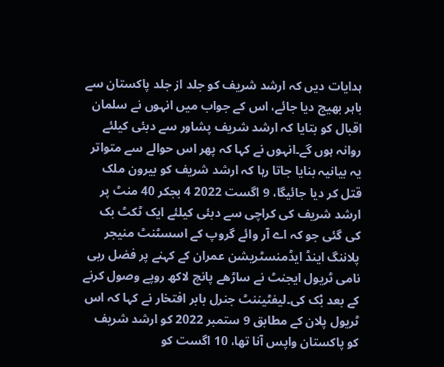ہدایات دیں کہ ارشد شریف کو جلد از جلد پاکستان سے باہر بھیج دیا جائے، اس کے جواب میں انہوں نے سلمان اقبال کو بتایا کہ ارشد شریف پشاور سے دبئی کیلئے روانہ ہوں گے۔انہوں نے کہا کہ پھر اس حوالے سے متواتر یہ بیانیہ بنایا جاتا رہا کہ ارشد شریف کو بیرون ملک قتل کر دیا جائیگا، 9 اگست 2022 4 بجکر 40 منٹ پر ارشد شریف کی کراچی سے دبئی کیلئے ایک ٹکٹ بک کی گئی جو کہ اے آر وائے گروپ کے اسسٹنٹ منیجر پلاننگ اینڈ ایڈمنسٹریشن عمران کے کہنے پر فضل ربی نامی ٹریول ایجنٹ نے ساڑھے پانچ لاکھ روپے وصول کرنے کے بعد بْک کی۔لیفٹیننٹ جنرل بابر افتخار نے کہا کہ اس ٹریول پلان کے مطابق 9 ستمبر 2022 کو ارشد شریف کو پاکستان واپس آنا تھا، 10 اگست کو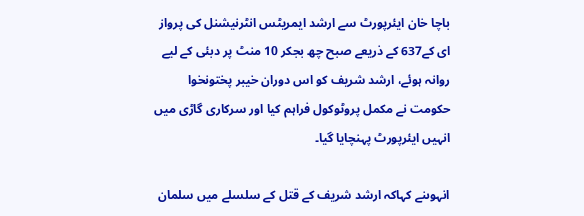باچا خان ایئرپورٹ سے ارشد ایمریٹس انٹرنیشنل کی پرواز ای کے637 کے ذریعے صبح چھ بجکر 10 منٹ پر دبئی کے لیے روانہ ہوئے، ارشد شریف کو اس دوران خیبر پختونخوا حکومت نے مکمل پروٹوکول فراہم کیا اور سرکاری گاڑی میں انہیں ایئرپورٹ پہنچایا گیا۔

انہوںنے کہاکہ ارشد شریف کے قتل کے سلسلے میں سلمان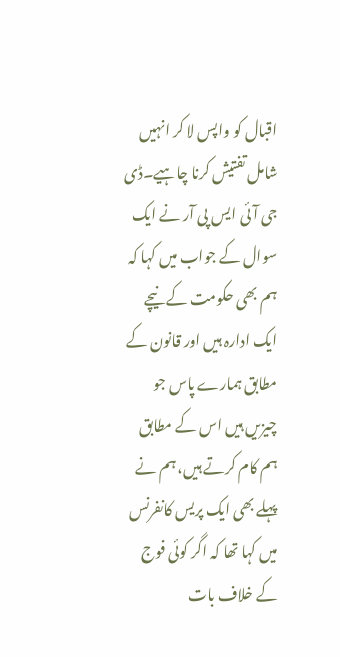اقبال کو واپس لا کر انہیں شامل تفتیش کرنا چاہیے۔ڈی جی آئی ایس پی آر نے ایک سوال کے جواب میں کہا کہ ہم بھی حکومت کے نیچے ایک ادارہ ہیں اور قانون کے مطابق ہمارے پاس جو چیزیں ہیں اس کے مطابق ہم کام کرتے ہیں، ہم نے پہلے بھی ایک پریس کانفرنس میں کہا تھا کہ اگر کوئی فوج کے خلاف بات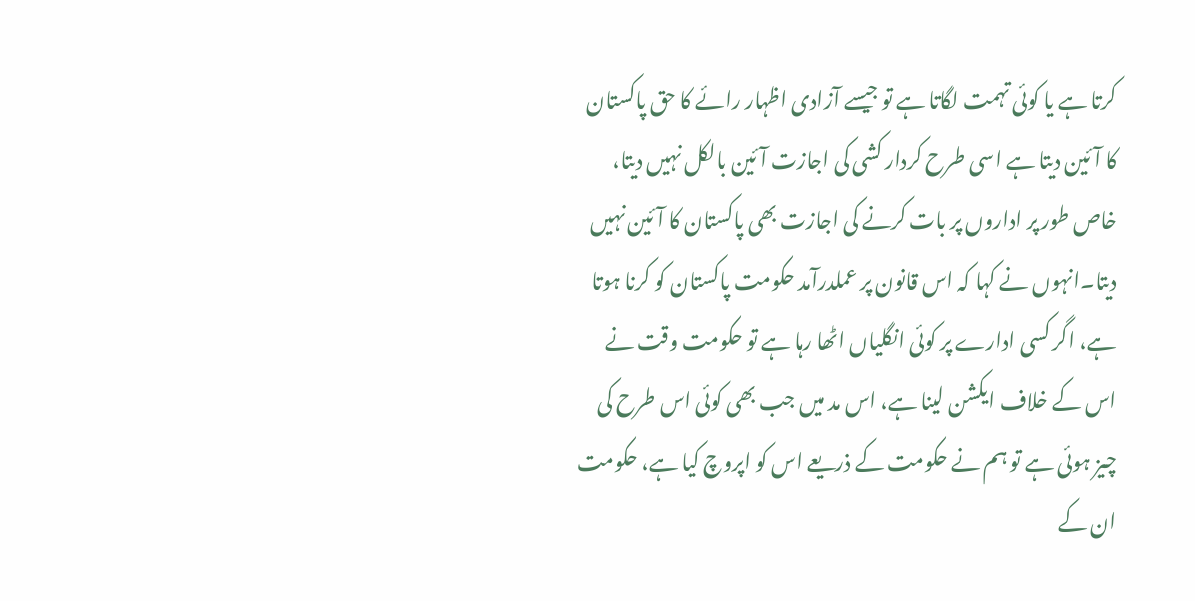کرتا ہے یا کوئی تہمت لگاتا ہے تو جیسے آزادی اظہار رائے کا حق پاکستان کا آئین دیتا ہے اسی طرح کردار کشی کی اجازت آئین بالکل نہیں دیتا، خاص طور پر اداروں پر بات کرنے کی اجازت بھی پاکستان کا آئین نہیں دیتا۔انہوں نے کہا کہ اس قانون پر عملدرآمد حکومت پاکستان کو کرنا ہوتا ہے، اگر کسی ادارے پر کوئی انگلیاں اٹھا رہا ہے تو حکومت وقت نے اس کے خلاف ایکشن لینا ہے، اس مد میں جب بھی کوئی اس طرح کی چیز ہوئی ہے تو ہم نے حکومت کے ذریعے اس کو اپروچ کیا ہے، حکومت ان کے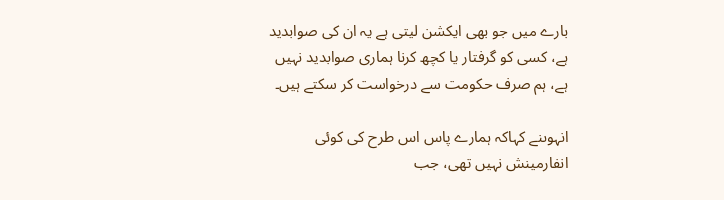بارے میں جو بھی ایکشن لیتی ہے یہ ان کی صوابدید ہے، کسی کو گرفتار یا کچھ کرنا ہماری صوابدید نہیں ہے، ہم صرف حکومت سے درخواست کر سکتے ہیں۔

انہوںنے کہاکہ ہمارے پاس اس طرح کی کوئی انفارمینش نہیں تھی، جب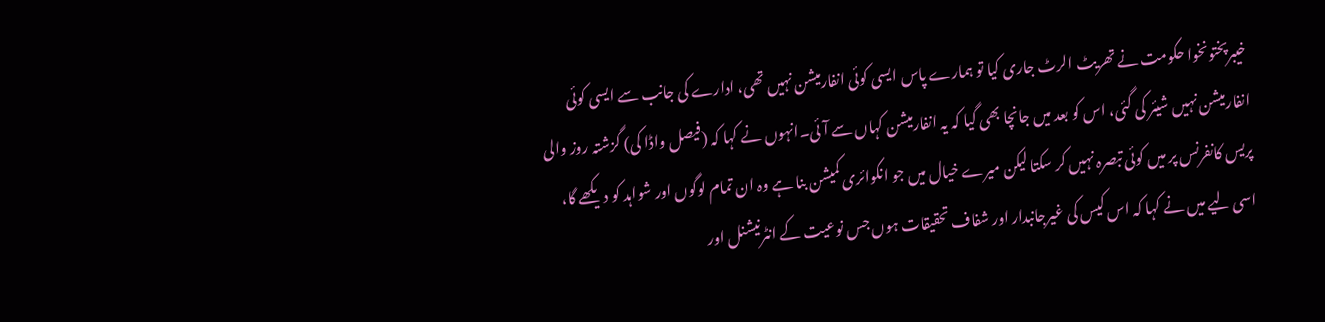خیبرپختونخوا حکومت نے تھریٹ الرٹ جاری کیا تو ہمارے پاس ایسی کوئی انفارمیشن نہیں تھی، ادارے کی جانب سے ایسی کوئی انفارمیشن نہیں شیئر کی گئی، اس کو بعد میں جانچا بھی گیا کہ یہ انفارمیشن کہاں سے آئی۔انہوں نے کہا کہ (فیصل واڈا کی) گزشتہ روز والی پریس کانفرنس پر میں کوئی تبصرہ نہیں کر سکتا لیکن میرے خیال میں جو انکوائری کمیشن بنا ہے وہ ان تمام لوگوں اور شواہد کو دیکھے گا، اسی لیے میں نے کہا کہ اس کیس کی غیرجانبدار اور شفاف تحقیقات ہوں جس نوعیت کے انٹرنیشنل اور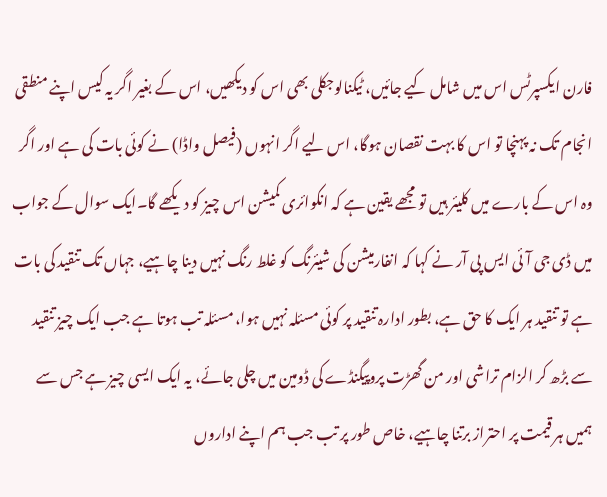فارن ایکسپرٹس اس میں شامل کیے جائیں، ٹیکنالوجکلی بھی اس کو دیکھیں، اس کے بغیر اگر یہ کیس اپنے منطقی انجام تک نہ پہنچا تو اس کا بہت نقصان ہوگا، اس لیے اگر انہوں (فیصل واڈا) نے کوئی بات کی ہے اور اگر وہ اس کے بارے میں کلیئر ہیں تو مجھے یقین ہے کہ انکوائری کمیشن اس چیز کو دیکھے گا۔ایک سوال کے جواب میں ڈی جی آئی ایس پی آر نے کہا کہ انفارمیشن کی شیئرنگ کو غلط رنگ نہیں دینا چاہیے، جہاں تک تنقید کی بات ہے تو تنقید ہر ایک کا حق ہے، بطور ادارہ تنقید پر کوئی مسئلہ نہیں ہوا، مسئلہ تب ہوتا ہے جب ایک چیز تنقید سے بڑھ کر الزام تراشی اور من گھڑت پروپیگنڈے کی ڈومین میں چلی جائے، یہ ایک ایسی چیز ہے جس سے ہمیں ہر قیمت پر احتراز برتنا چاہیے، خاص طور پر تب جب ہم اپنے اداروں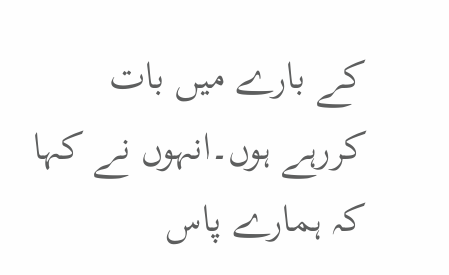کے بارے میں بات کررہے ہوں۔انہوں نے کہا کہ ہمارے پاس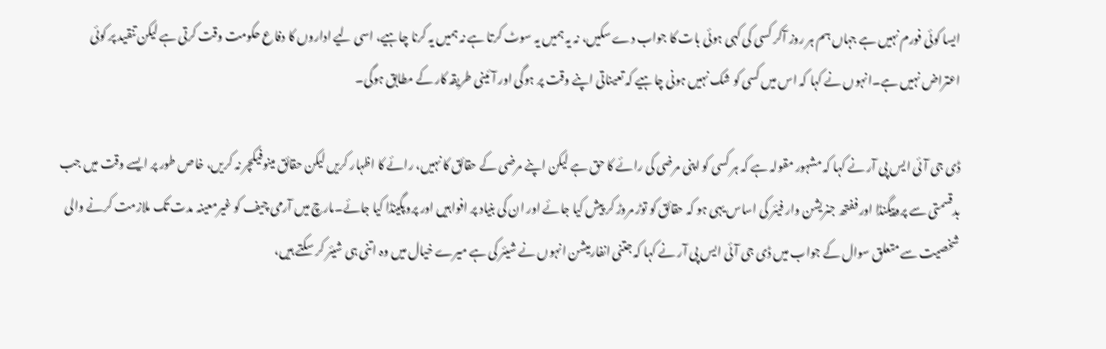ایسا کوئی فورم نہیں ہے جہاں ہم ہر روز آکر کسی کی کہی ہوئی بات کا جواب دے سکیں، نہ یہ ہمیں یہ سوٹ کرتا ہے نہ ہمیں یہ کرنا چاہیے، اسی لیے اداروں کا دفاع حکومت وقت کرتی ہے لیکن تنقید پر کوئی اعتراض نہیں ہے۔انہوں نے کہا کہ اس میں کسی کو شک نہیں ہونی چاہیے کہ تعیناتی اپنے وقت پر ہوگی اور آئینی طریقہ کار کے مطابق ہوگی۔

ڈی جی آئی ایس پی آر نے کہا کہ مشہور مقولہ ہے کہ ہر کسی کو اپنی مرضی کی رائے کا حق ہے لیکن اپنے مرضی کے حقائق کا نہیں، رائے کا اظہار کریں لیکن حقائق مینوفیکچر نہ کریں، خاص طور پر ایسے وقت میں جب بدقسمتی سے پروپیگنڈا اور ففتھ جنریشن وار فیئر کی اساس یہی ہو کہ حقائق کو توڑ مروڑ کر پیش کیا جائے اور ان کی بنیاد پر افواہیں اور پروپگینڈا کیا جائے۔مارچ میں آرمی چیف کو غیرمعینہ مدت تک ملازمت کرنے والی شخصیت سے متعلق سوال کے جواب میں ڈی جی آئی ایس پی آر نے کہا کہ جتنی انفارمیشن انہوں نے شیئر کی ہے میرے خیال میں وہ اتنی ہی شیئر کر سکتے ہیں،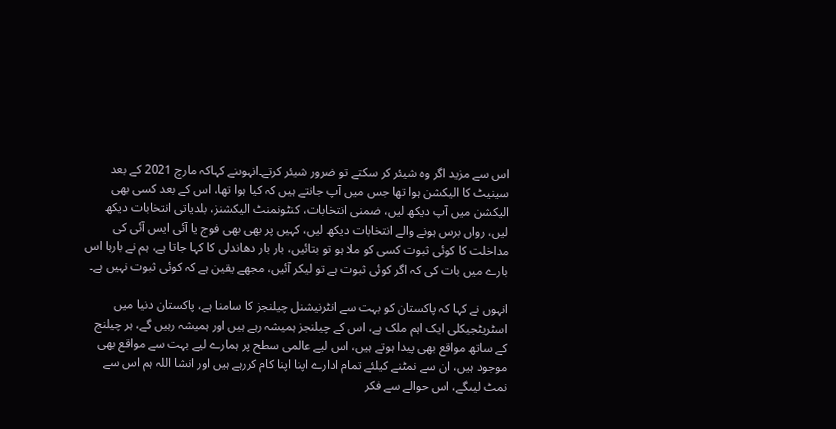اس سے مزید اگر وہ شیئر کر سکتے تو ضرور شیئر کرتے۔انہوںنے کہاکہ مارچ 2021 کے بعد سینیٹ کا الیکشن ہوا تھا جس میں آپ جانتے ہیں کہ کیا ہوا تھا، اس کے بعد کسی بھی الیکشن میں آپ دیکھ لیں، ضمنی انتخابات، کنٹونمنٹ الیکشنز، بلدیاتی انتخابات دیکھ لیں، رواں برس ہونے والے انتخابات دیکھ لیں، کہیں پر بھی بھی فوج یا آئی ایس آئی کی مداخلت کا کوئی ثبوت کسی کو ملا ہو تو بتائیں، بار بار دھاندلی کا کہا جاتا ہے، ہم نے بارہا اس بارے میں بات کی کہ اگر کوئی ثبوت ہے تو لیکر آئیں، مجھے یقین ہے کہ کوئی ثبوت نہیں ہے۔

انہوں نے کہا کہ پاکستان کو بہت سے انٹرنیشنل چیلنجز کا سامنا ہے، پاکستان دنیا میں اسٹریٹجیکلی ایک اہم ملک ہے، اس کے چیلنجز ہمیشہ رہے ہیں اور ہمیشہ رہیں گے، ہر چیلنج کے ساتھ مواقع بھی پیدا ہوتے ہیں، اس لیے عالمی سطح پر ہمارے لیے بہت سے مواقع بھی موجود ہیں، ان سے نمٹنے کیلئے تمام ادارے اپنا اپنا کام کررہے ہیں اور انشا اللہ ہم اس سے نمٹ لیںگے، اس حوالے سے فکر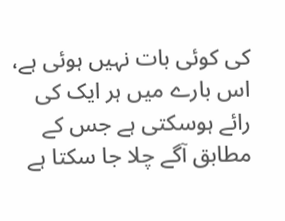کی کوئی بات نہیں ہوئی ہے، اس بارے میں ہر ایک کی رائے ہوسکتی ہے جس کے مطابق آگے چلا جا سکتا ہے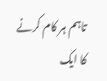تاہم ہر کام کرنے کا ایک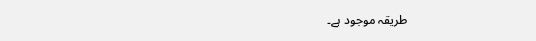طریقہ موجود ہے۔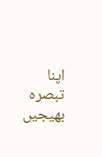اپنا تبصرہ بھیجیں